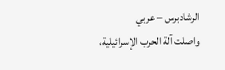الرشادبرس – عربي
واصلت آلة الحرب الإسرائيلية،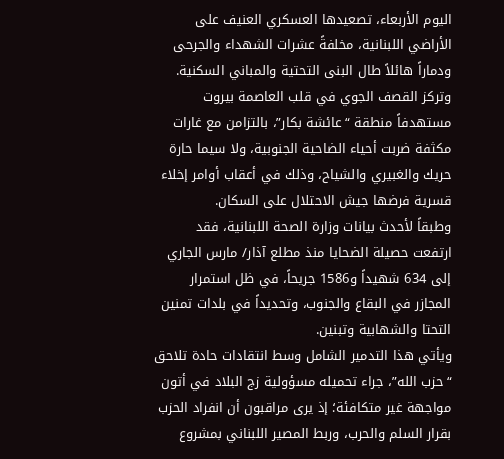اليوم الأربعاء، تصعيدها العسكري العنيف على الأراضي اللبنانية، مخلفةً عشرات الشهداء والجرحى ودماراً هائلاً طال البنى التحتية والمباني السكنية.
وتركز القصف الجوي في قلب العاصمة بيروت مستهدفاً منطقة “عائشة بكار”، بالتزامن مع غارات مكثفة ضربت أحياء الضاحية الجنوبية، ولا سيما حارة حريك والغبيري والشياح، وذلك في أعقاب أوامر إخلاء قسرية فرضها جيش الاحتلال على السكان.
وطبقاً لأحدث بيانات وزارة الصحة اللبنانية، فقد ارتفعت حصيلة الضحايا منذ مطلع آذار/ مارس الجاري إلى 634 شهيداً و1586 جريحاً، في ظل استمرار المجازر في البقاع والجنوب، وتحديداً في بلدات تمنين التحتا والشهابية وتبنين.
ويأتي هذا التدمير الشامل وسط انتقادات حادة تلاحق “حزب الله”، جراء تحميله مسؤولية زج البلاد في أتون مواجهة غير متكافئة؛ إذ يرى مراقبون أن انفراد الحزب بقرار السلم والحرب، وربط المصير اللبناني بمشروع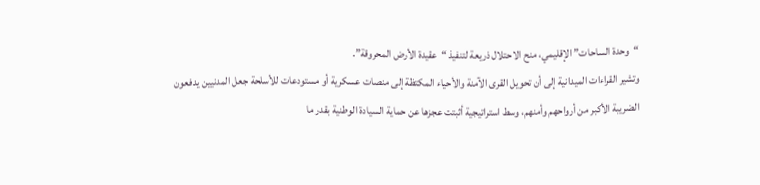“وحدة الساحات” الإقليمي، منح الاحتلال ذريعة لتنفيذ “عقيدة الأرض المحروقة”.
وتشير القراءات الميدانية إلى أن تحويل القرى الآمنة والأحياء المكتظة إلى منصات عسكرية أو مستودعات للأسلحة جعل المدنيين يدفعون الضريبة الأكبر من أرواحهم وأمنهم، وسط استراتيجية أثبتت عجزها عن حماية السيادة الوطنية بقدر ما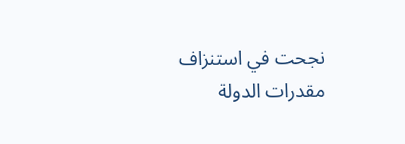نجحت في استنزاف مقدرات الدولة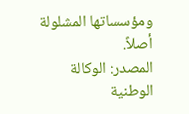ومؤسساتها المشلولة أصلاً.
المصدر: الوكالة الوطنية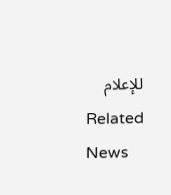للإعلام
Related News